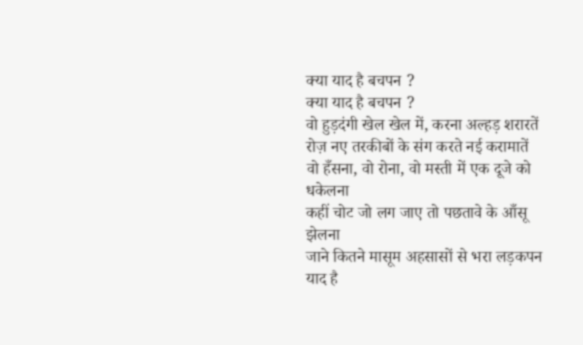क्या याद है बचपन ?
क्या याद है बचपन ?
वो हुड़दंगी खेल खेल में, करना अल्हड़ शरारतें
रोज़ नए तरकीबों के संग करते नई करामातें
वो हँसना, वो रोना, वो मस्ती में एक दूजे को धकेलना
कहीं चोट जो लग जाए तो पछतावे के आँसू झेलना
जाने कितने मासूम अहसासों से भरा लड़कपन
याद है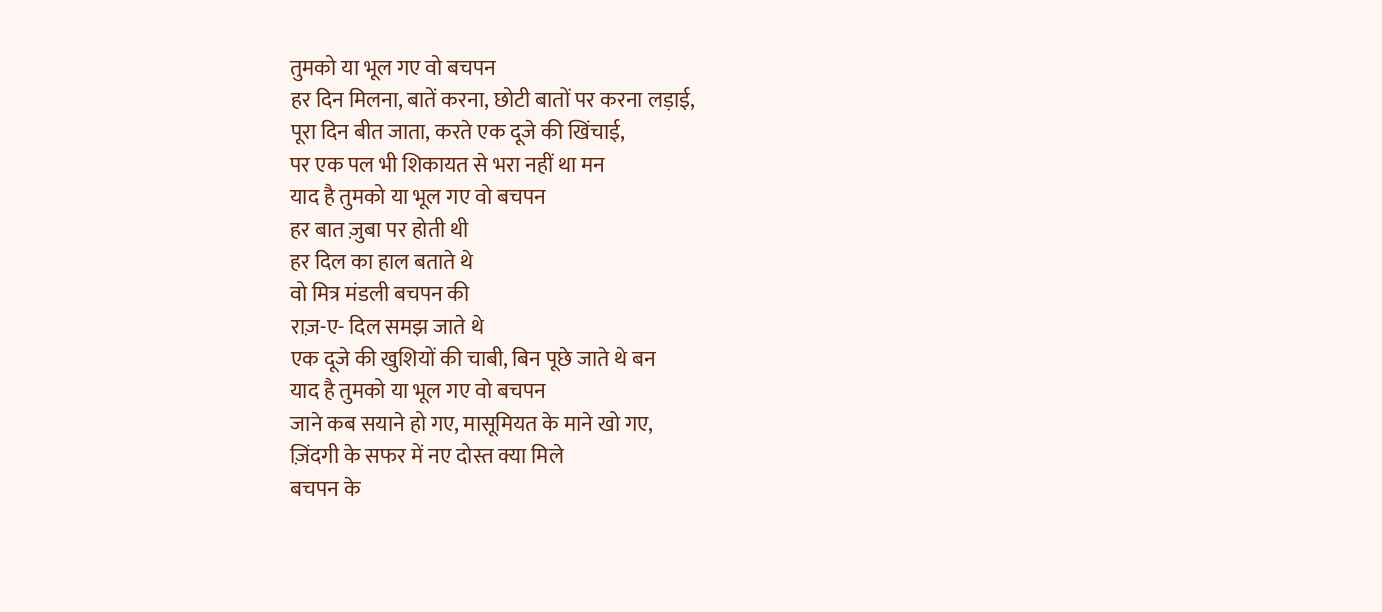तुमको या भूल गए वो बचपन
हर दिन मिलना, बातें करना, छोटी बातों पर करना लड़ाई,
पूरा दिन बीत जाता, करते एक दूजे की खिंचाई,
पर एक पल भी शिकायत से भरा नहीं था मन
याद है तुमको या भूल गए वो बचपन
हर बात ज़ुबा पर होती थी
हर दिल का हाल बताते थे
वो मित्र मंडली बचपन की
राज़-ए- दिल समझ जाते थे
एक दूजे की खुशियों की चाबी, बिन पूछे जाते थे बन
याद है तुमको या भूल गए वो बचपन
जाने कब सयाने हो गए, मासूमियत के माने खो गए,
ज़िंदगी के सफर में नए दोस्त क्या मिले
बचपन के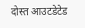दोस्त आउटडेटेड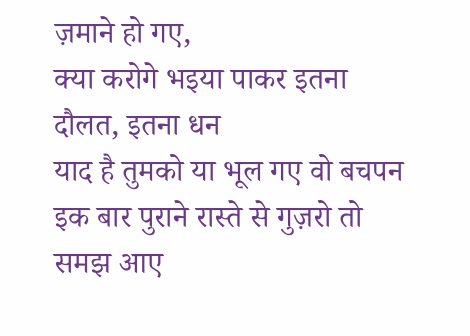ज़माने हो गए,
क्या करोगे भइया पाकर इतना दौलत, इतना धन
याद है तुमको या भूल गए वो बचपन
इक बार पुराने रास्ते से गुज़रो तो समझ आए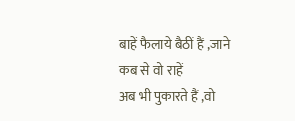बाहें फैलाये बैठीं हैं ,जाने कब से वो राहें
अब भी पुकारते हैं ,वो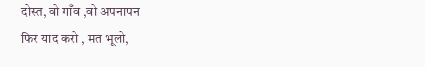दोस्त, वो गाँव ,वो अपनापन
फिर याद करो , मत भूलो,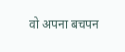वो अपना बचपन